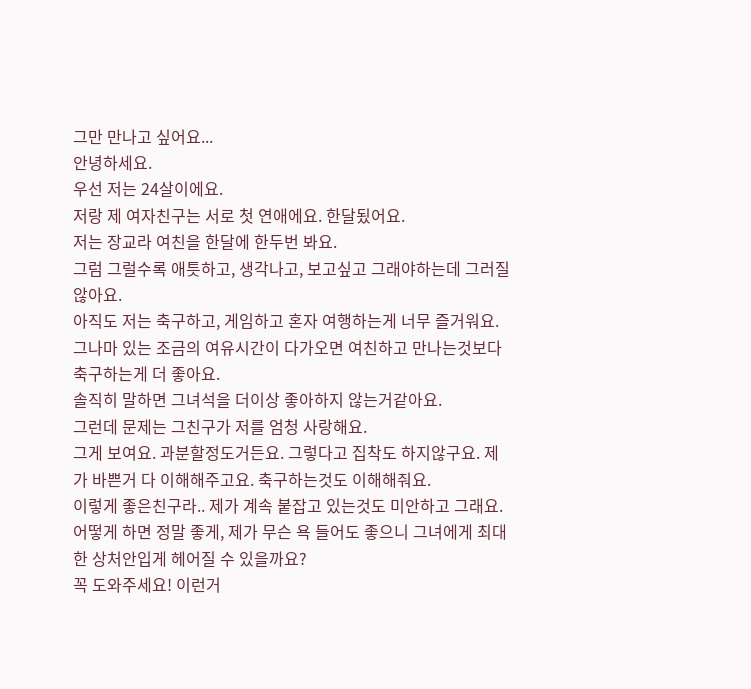그만 만나고 싶어요...
안녕하세요.
우선 저는 24살이에요.
저랑 제 여자친구는 서로 첫 연애에요. 한달됬어요.
저는 장교라 여친을 한달에 한두번 봐요.
그럼 그럴수록 애틋하고, 생각나고, 보고싶고 그래야하는데 그러질않아요.
아직도 저는 축구하고, 게임하고 혼자 여행하는게 너무 즐거워요. 그나마 있는 조금의 여유시간이 다가오면 여친하고 만나는것보다 축구하는게 더 좋아요.
솔직히 말하면 그녀석을 더이상 좋아하지 않는거같아요.
그런데 문제는 그친구가 저를 엄청 사랑해요.
그게 보여요. 과분할정도거든요. 그렇다고 집착도 하지않구요. 제가 바쁜거 다 이해해주고요. 축구하는것도 이해해줘요.
이렇게 좋은친구라.. 제가 계속 붙잡고 있는것도 미안하고 그래요.
어떻게 하면 정말 좋게, 제가 무슨 욕 들어도 좋으니 그녀에게 최대한 상처안입게 헤어질 수 있을까요?
꼭 도와주세요! 이런거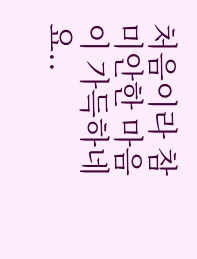처음이라 참 미안한 마음이 가득하네요..